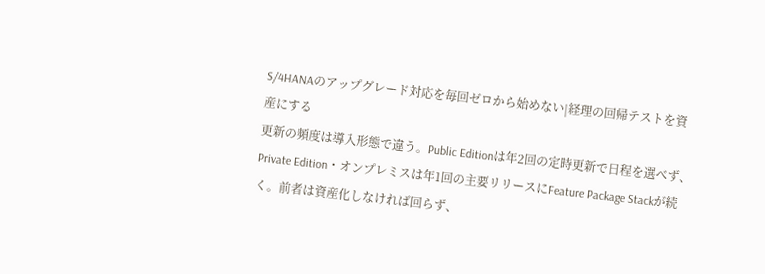S/4HANAのアップグレード対応を毎回ゼロから始めない|経理の回帰テストを資産にする
更新の頻度は導入形態で違う。Public Editionは年2回の定時更新で日程を選べず、Private Edition・オンプレミスは年1回の主要リリースにFeature Package Stackが続く。前者は資産化しなければ回らず、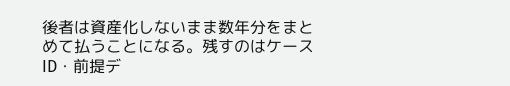後者は資産化しないまま数年分をまとめて払うことになる。残すのはケースID・前提デ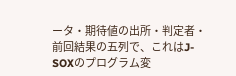ータ・期待値の出所・判定者・前回結果の五列で、これはJ-SOXのプログラム変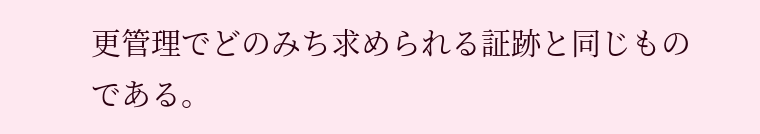更管理でどのみち求められる証跡と同じものである。